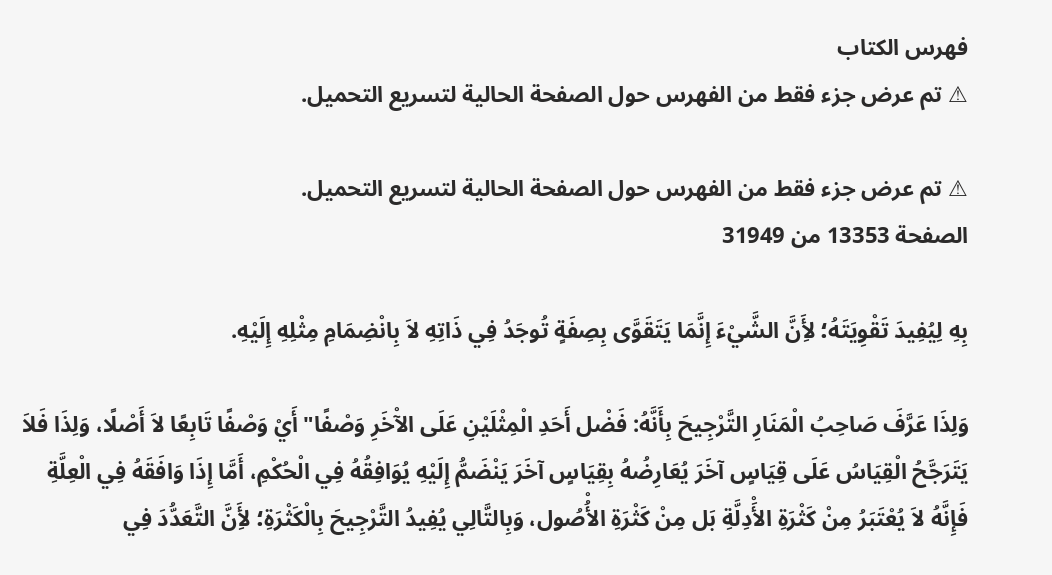فهرس الكتاب
⚠ تم عرض جزء فقط من الفهرس حول الصفحة الحالية لتسريع التحميل.

⚠ تم عرض جزء فقط من الفهرس حول الصفحة الحالية لتسريع التحميل.
الصفحة 13353 من 31949

بِهِ لِيُفِيدَ تَقْوِيَتَهُ؛ لأَِنَّ الشَّيْءَ إِنَّمَا يَتَقَوَّى بِصِفَةٍ تُوجَدُ فِي ذَاتِهِ لاَ بِانْضِمَامِ مِثْلِهِ إِلَيْهِ.

وَلِذَا عَرَّفَ صَاحِبُ الْمَنَارِ التَّرْجِيحَ بِأَنَّهُ: فَضْل أَحَدِ الْمِثْلَيْنِ عَلَى الآْخَرِ وَصْفًا"أَيْ وَصْفًا تَابِعًا لاَ أَصْلًا، وَلِذَا فَلاَ يَتَرَجَّحُ الْقِيَاسُ عَلَى قِيَاسٍ آخَرَ يُعَارِضُهُ بِقِيَاسٍ آخَرَ يَنْضَمُّ إِلَيْهِ يُوَافِقُهُ فِي الْحُكْمِ، أَمَّا إِذَا وَافَقَهُ فِي الْعِلَّةِ فَإِنَّهُ لاَ يُعْتَبَرُ مِنْ كَثْرَةِ الأَْدِلَّةِ بَل مِنْ كَثْرَةِ الأُْصُول، وَبِالتَّالِي يُفِيدُ التَّرْجِيحَ بِالْكَثْرَةِ؛ لأَِنَّ التَّعَدُّدَ فِي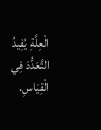الْعِلَّةِ يُفِيدُ التَّعَدُّدَ فِي الْقِيَاسِ.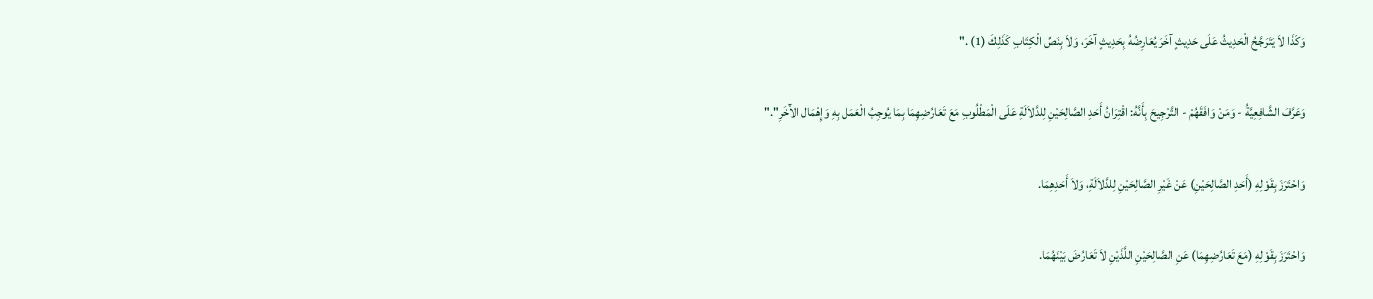وَكَذَا لاَ يَتَرَجَّحُ الْحَدِيثُ عَلَى حَدِيثٍ آخَرَ يُعَارِضُهُ بِحَدِيثٍ آخَرَ، وَلاَ بِنَصِّ الْكِتَابِ كَذَلِكَ (1) ."

وَعَرَّفَ الشَّافِعِيَّةُ - وَمَنْ وَافَقَهُمْ - التَّرْجِيحَ بِأَنَّهُ: اقْتِرَانُ أَحَدِ الصَّالِحَيْنِ لِلدَّلاَلَةِ عَلَى الْمَطْلُوبِ مَعَ تَعَارُضِهِمَا بِمَا يُوجِبُ الْعَمَل بِهِ وَإِهْمَال الآْخَرِ"."

وَاحْتَرَزَ بِقَوْلِهِ (أَحَدِ الصَّالِحَيْنِ) عَنْ غَيْرِ الصَّالِحَيْنِ لِلدَّلاَلَةِ، وَلاَ أَحَدِهِمَا.

وَاحْتَرَزَ بِقَوْلِهِ (مَعَ تَعَارُضِهِمَا) عَنِ الصَّالِحَيْنِ اللَّذَيْنِ لاَ تَعَارُضَ بَيْنَهُمَا.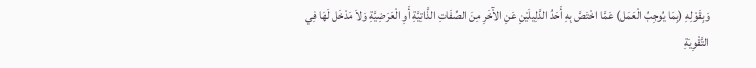وَبِقَوْلِهِ (بِمَا يُوجِبُ الْعَمَل) عَمَّا اخْتَصَّ بِهِ أَحَدُ الدَّلِيلَيْنِ عَنِ الآْخَرِ مِنَ الصِّفَاتِ الذَّاتِيَّةِ أَوِ الْعَرَضِيَّةِ وَلاَ مَدْخَل لَهَا فِي التَّقْوِيَةِ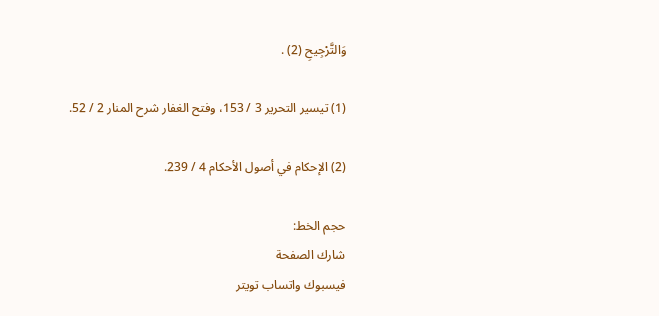وَالتَّرْجِيحِ (2) .

(1) تيسير التحرير 3 / 153، وفتح الغفار شرح المنار 2 / 52.

(2) الإحكام في أصول الأحكام 4 / 239.

حجم الخط:
شارك الصفحة
فيسبوك واتساب تويتر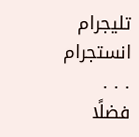تليجرام انستجرام
. . .
فضلًا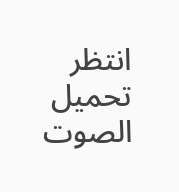انتظر تحميل الصوت